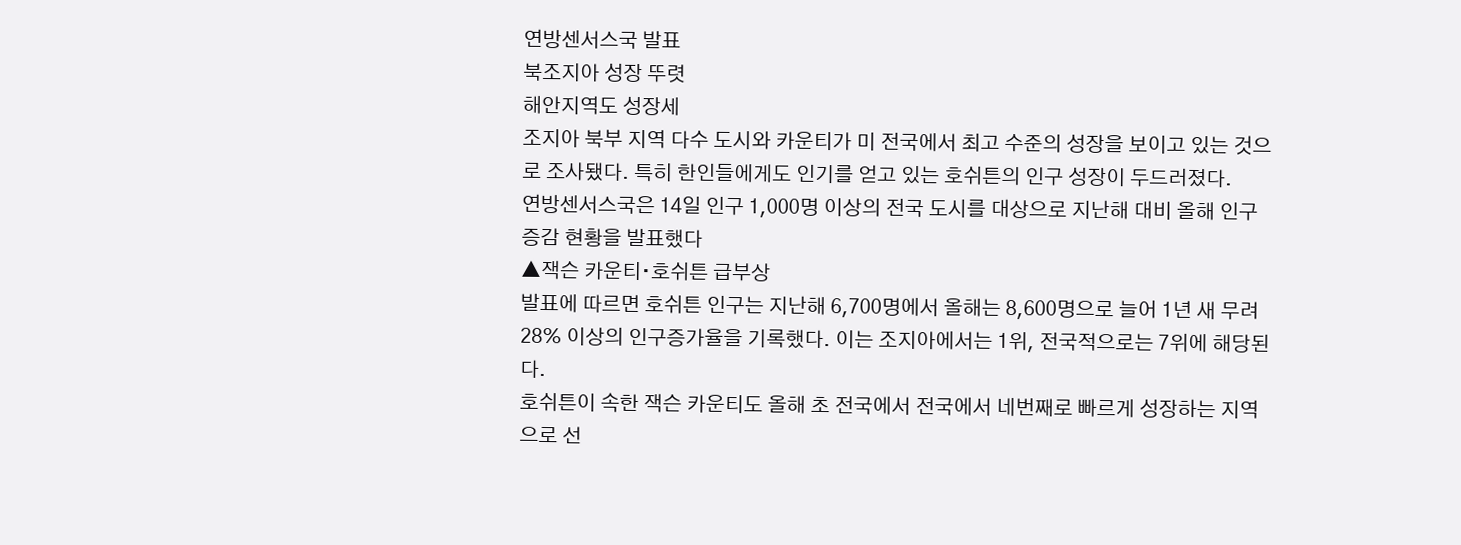연방센서스국 발표
북조지아 성장 뚜렷
해안지역도 성장세
조지아 북부 지역 다수 도시와 카운티가 미 전국에서 최고 수준의 성장을 보이고 있는 것으로 조사됐다. 특히 한인들에게도 인기를 얻고 있는 호쉬튼의 인구 성장이 두드러졌다.
연방센서스국은 14일 인구 1,000명 이상의 전국 도시를 대상으로 지난해 대비 올해 인구 증감 현황을 발표했다
▲잭슨 카운티∙호쉬튼 급부상
발표에 따르면 호쉬튼 인구는 지난해 6,700명에서 올해는 8,600명으로 늘어 1년 새 무려 28% 이상의 인구증가율을 기록했다. 이는 조지아에서는 1위, 전국적으로는 7위에 해당된다.
호쉬튼이 속한 잭슨 카운티도 올해 초 전국에서 전국에서 네번째로 빠르게 성장하는 지역으로 선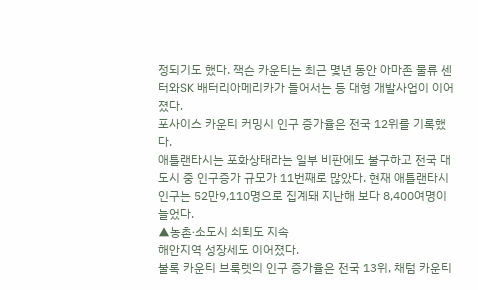정되기도 했다. 잭슨 카운티는 최근 몇년 동안 아마존 물류 센터와SK 배터리아메리카가 들어서는 등 대형 개발사업이 이어졌다.
포사이스 카운티 커밍시 인구 증가율은 전국 12위를 기록했다.
애틀랜타시는 포화상태라는 일부 비판에도 불구하고 전국 대도시 중 인구증가 규모가 11번째로 많았다. 현재 애틀랜타시 인구는 52만9,110명으로 집계돼 지난해 보다 8,400여명이 늘었다.
▲농촌∙소도시 쇠퇴도 지속
해안지역 성장세도 이어졌다.
불록 카운티 브룩렛의 인구 증가율은 전국 13위, 채텀 카운티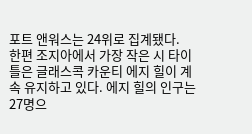포트 앤워스는 24위로 집계됐다.
한편 조지아에서 가장 작은 시 타이틀은 글래스콕 카운티 에지 힐이 계속 유지하고 있다. 에지 힐의 인구는 27명으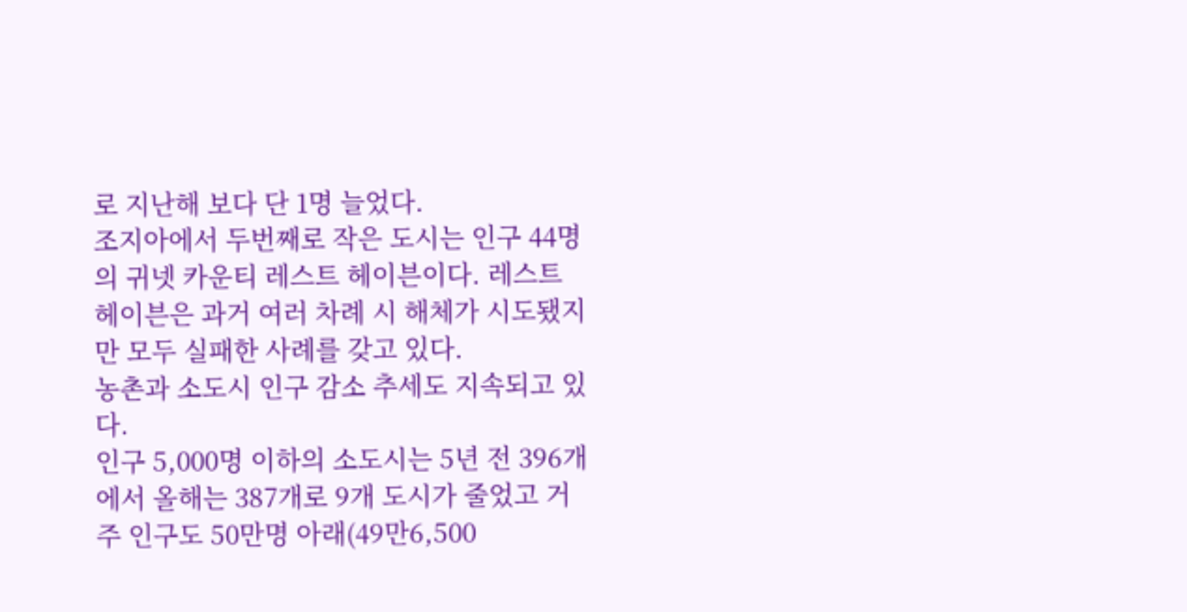로 지난해 보다 단 1명 늘었다.
조지아에서 두번째로 작은 도시는 인구 44명의 귀넷 카운티 레스트 헤이븐이다. 레스트 헤이븐은 과거 여러 차례 시 해체가 시도됐지만 모두 실패한 사례를 갖고 있다.
농촌과 소도시 인구 감소 추세도 지속되고 있다.
인구 5,000명 이하의 소도시는 5년 전 396개에서 올해는 387개로 9개 도시가 줄었고 거주 인구도 50만명 아래(49만6,500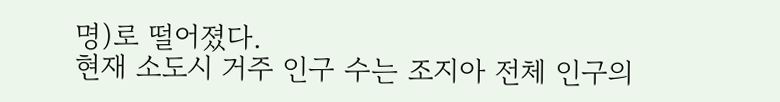명)로 떨어졌다.
현재 소도시 거주 인구 수는 조지아 전체 인구의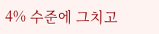4% 수준에 그치고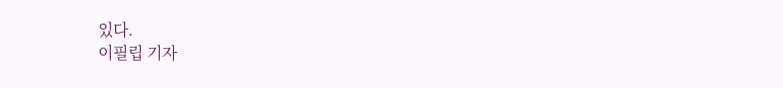있다.
이필립 기자